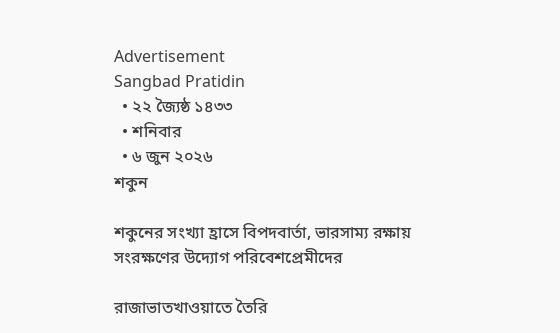Advertisement
Sangbad Pratidin
  • ২২ জ্যৈষ্ঠ ১৪৩৩
  • শনিবার
  • ৬ জুন ২০২৬
শকুন

শকুনের সংখ্যা হ্রাসে বিপদবার্তা, ভারসাম্য রক্ষায় সংরক্ষণের উদ্যোগ পরিবেশপ্রেমীদের

রাজাভাতখাওয়াতে তৈরি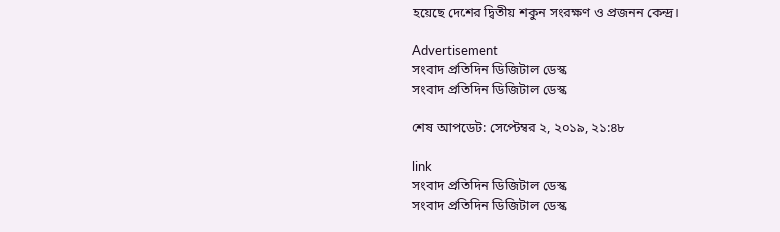হয়েছে দেশের দ্বিতীয় শকুন সংরক্ষণ ও প্রজনন কেন্দ্র।

Advertisement
সংবাদ প্রতিদিন ডিজিটাল ডেস্ক
সংবাদ প্রতিদিন ডিজিটাল ডেস্ক

শেষ আপডেট: সেপ্টেম্বর ২, ২০১৯, ২১:৪৮

link
সংবাদ প্রতিদিন ডিজিটাল ডেস্ক
সংবাদ প্রতিদিন ডিজিটাল ডেস্ক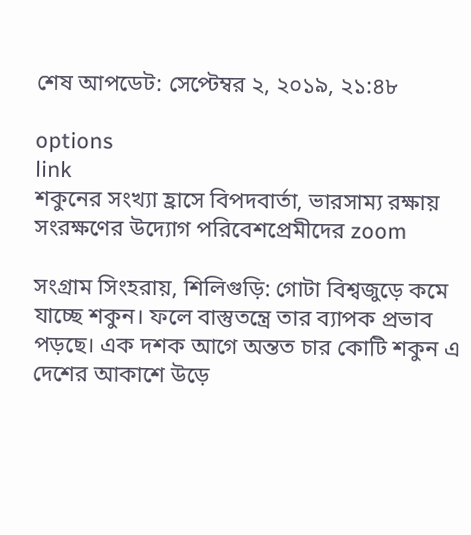শেষ আপডেট: সেপ্টেম্বর ২, ২০১৯, ২১:৪৮

options
link
শকুনের সংখ্যা হ্রাসে বিপদবার্তা, ভারসাম্য রক্ষায় সংরক্ষণের উদ্যোগ পরিবেশপ্রেমীদের zoom

সংগ্রাম সিংহরায়, শিলিগুড়ি: গোটা বিশ্বজুড়ে কমে যাচ্ছে শকুন। ফলে বাস্তুতন্ত্রে তার ব্যাপক প্রভাব পড়ছে। এক দশক আগে অন্তত চার কোটি শকুন এ দেশের আকাশে উড়ে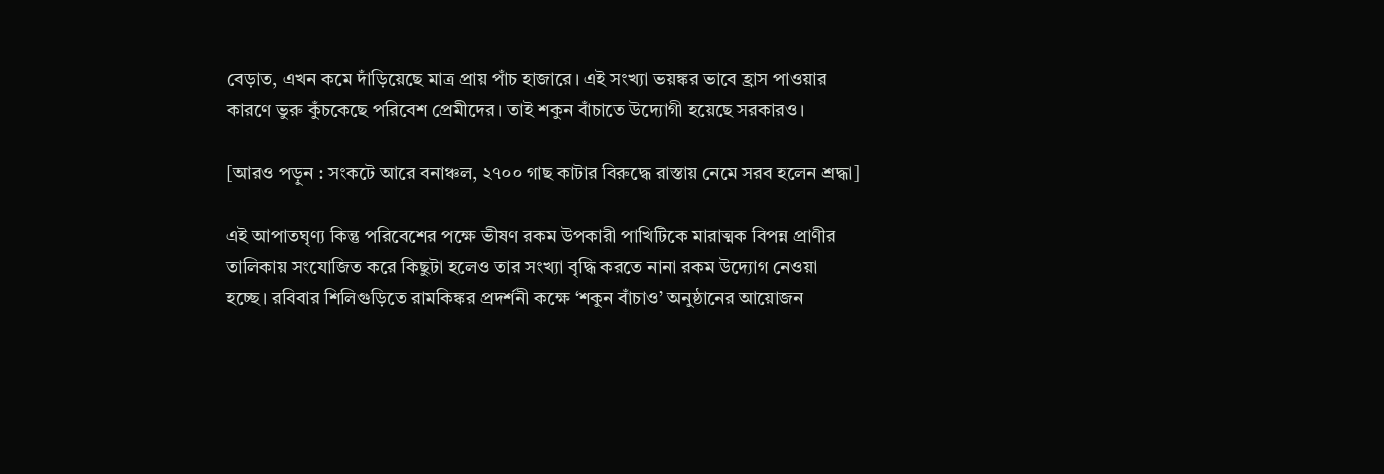বেড়াত, এখন কমে দাঁড়িয়েছে মাত্র প্রায় পাঁচ হাজারে। এই সংখ্যা ভয়ঙ্কর ভাবে হ্রাস পাওয়ার কারণে ভুরু কুঁচকেছে পরিবেশ প্রেমীদের। তাই শকুন বাঁচাতে উদ্যোগী হয়েছে সরকারও।

[আরও পড়ুন : সংকটে আরে বনাঞ্চল, ২৭০০ গাছ কাটার বিরুদ্ধে রাস্তায় নেমে সরব হলেন শ্রদ্ধা]

এই আপাতঘৃণ্য কিন্তু পরিবেশের পক্ষে ভীষণ রকম উপকারী পাখিটিকে মারাত্মক বিপন্ন প্রাণীর তালিকায় সংযোজিত করে কিছুটা হলেও তার সংখ্যা বৃদ্ধি করতে নানা রকম উদ্যোগ নেওয়া হচ্ছে। রবিবার শিলিগুড়িতে রামকিঙ্কর প্রদর্শনী কক্ষে ‘শকুন বাঁচাও’ অনুষ্ঠানের আয়োজন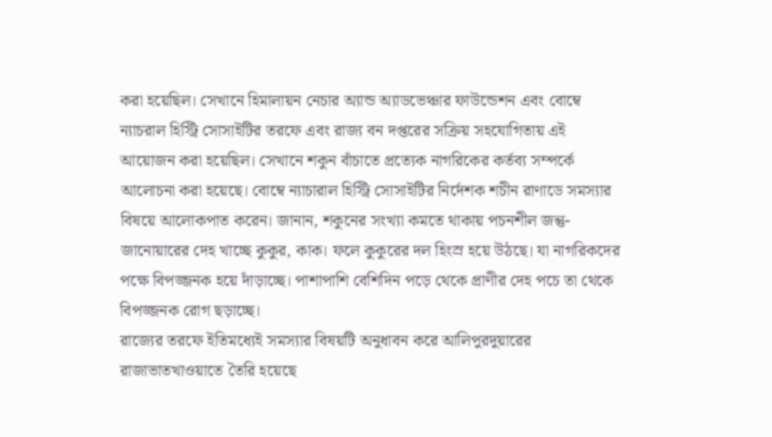করা হয়েছিল। সেখানে হিমালায়ন নেচার অ্যান্ড অ্যাডভেঞ্চার ফাউন্ডেশন এবং বোম্বে ন্যাচরাল হিস্ট্রি সোসাইটির তরফে এবং রাজ্য বন দপ্তরের সক্রিয় সহযোগিতায় এই আয়োজন করা হয়েছিল। সেখানে শকুন বাঁচাতে প্রত্যেক নাগরিকের কর্তব্য সম্পর্কে আলোচনা করা হয়েছে। বোম্বে ন্যাচারাল হিস্ট্রি সোসাইটির নির্দেশক শচীন রাণাডে সমস্যার বিষয়ে আলোকপাত করেন। জানান, শকুনের সংখ্যা কমতে থাকায় পচনশীল জন্তু-জানোয়ারের দেহ খাচ্ছে কুকুর, কাক। ফলে কুকুরের দল হিংস্র হয়ে উঠছে। যা নাগরিকদের পক্ষে বিপজ্জনক হয়ে দাঁড়াচ্ছে। পাশাপাশি বেশিদিন পড়ে থেকে প্রাণীর দেহ পচে তা থেকে বিপজ্জনক রোগ ছড়াচ্ছে।
রাজ্যের তরফে ইতিমধ্যেই সমস্যার বিষয়টি অনুধাবন করে আলিপুরদুয়ারের রাজাভাতখাওয়াতে তৈরি হয়েছে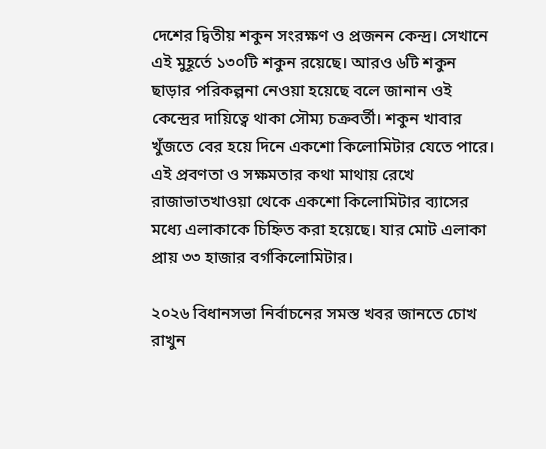দেশের দ্বিতীয় শকুন সংরক্ষণ ও প্রজনন কেন্দ্র। সেখানে এই মুহূর্তে ১৩০টি শকুন রয়েছে। আরও ৬টি শকুন ছাড়ার পরিকল্পনা নেওয়া হয়েছে বলে জানান ওই কেন্দ্রের দায়িত্বে থাকা সৌম্য চক্রবর্তী। শকুন খাবার খুঁজতে বের হয়ে দিনে একশো কিলোমিটার যেতে পারে। এই প্রবণতা ও সক্ষমতার কথা মাথায় রেখে রাজাভাতখাওয়া থেকে একশো কিলোমিটার ব্যাসের মধ্যে এলাকাকে চিহ্নিত করা হয়েছে। যার মোট এলাকা প্রায় ৩৩ হাজার বর্গকিলোমিটার।

২০২৬ বিধানসভা নির্বাচনের সমস্ত খবর জানতে চোখ রাখুন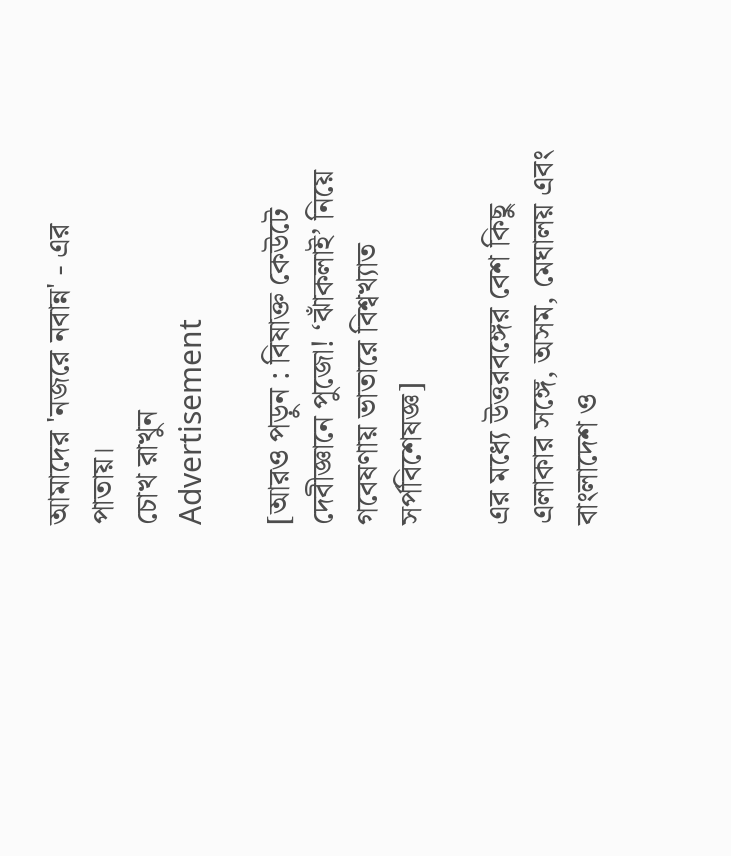আমাদের 'নজরে নবান্ন' - এর পাতায়।
চোখ রাখুন
Advertisement

[আরও পড়ুন : বিষাক্ত কেউটে দেবীজ্ঞানে পুজো! ‘ঝাঁকলাই’ নিয়ে গবেষণায় ভাতারে বিশ্বখ্যাত সর্পবিশেষজ্ঞ]

এর মধ্যে উত্তরবঙ্গের বেশ কিছু এলাকার সঙ্গে, অসম, মেঘালয় এবং বাংলাদেশ ও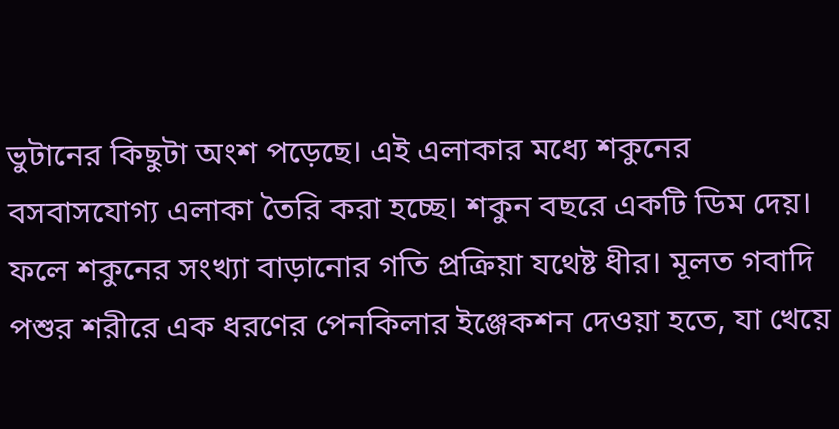ভুটানের কিছুটা অংশ পড়েছে। এই এলাকার মধ্যে শকুনের বসবাসযোগ্য এলাকা তৈরি করা হচ্ছে। শকুন বছরে একটি ডিম দেয়। ফলে শকুনের সংখ্যা বাড়ানোর গতি প্রক্রিয়া যথেষ্ট ধীর। মূলত গবাদি পশুর শরীরে এক ধরণের পেনকিলার ইঞ্জেকশন দেওয়া হতে, যা খেয়ে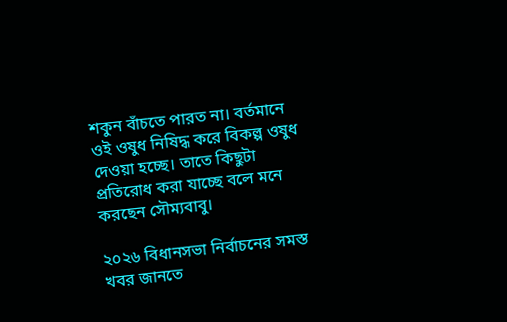শকুন বাঁচতে পারত না। বর্তমানে ওই ওষুধ নিষিদ্ধ করে বিকল্প ওষুধ দেওয়া হচ্ছে। তাতে কিছুটা প্রতিরোধ করা যাচ্ছে বলে মনে করছেন সৌম্যবাবু।

২০২৬ বিধানসভা নির্বাচনের সমস্ত খবর জানতে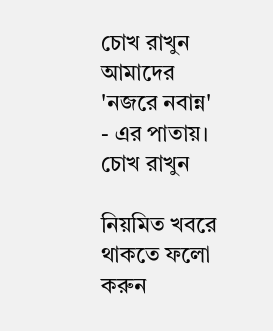চোখ রাখুন আমাদের 'নজরে নবান্ন' - এর পাতায়।
চোখ রাখুন

নিয়মিত খবরে থাকতে ফলো করুন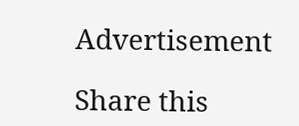Advertisement

Share this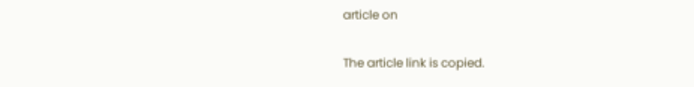article on

The article link is copied.